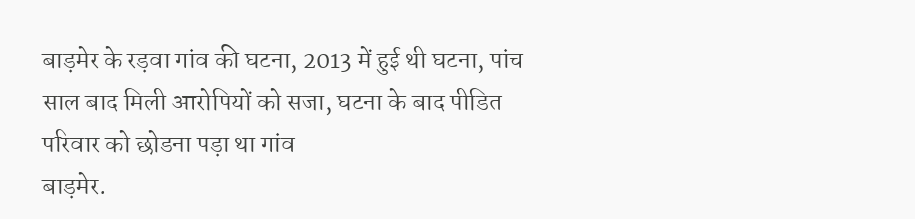बाड़मेर के रड़वा गांव की घटना, 2013 में हुई थी घटना, पांच साल बाद मिली आरोपियों को सजा, घटना के बाद पीडित परिवार को छोडना पड़ा था गांव
बाड़मेर.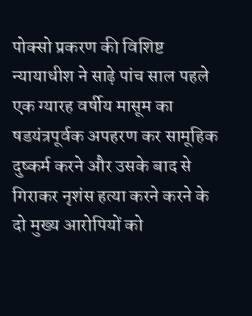पोक्सो प्रकरण की विशिष्ट न्यायाधीश ने साढ़े पांच साल पहले एक ग्यारह वर्षीय मासूम का षडयंत्रपूर्वक अपहरण कर सामूहिक दुष्कर्म करने और उसके बाद से गिराकर नृशंस हत्या करने करने के दो मुख्य आरोपियों को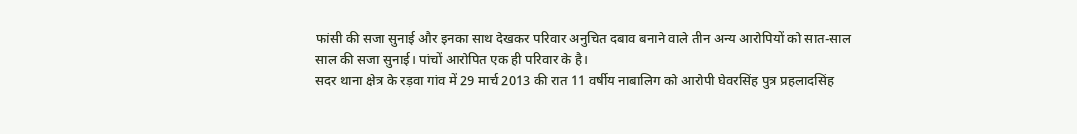फांसी की सजा सुनाई और इनका साथ देखकर परिवार अनुचित दबाव बनाने वाले तीन अन्य आरोपियों को सात-साल साल की सजा सुनाई। पांचों आरोपित एक ही परिवार के है।
सदर थाना क्षेत्र के रड़वा गांव में 29 मार्च 2013 की रात 11 वर्षीय नाबालिग को आरोपी घेवरसिंह पुत्र प्रहलादसिंह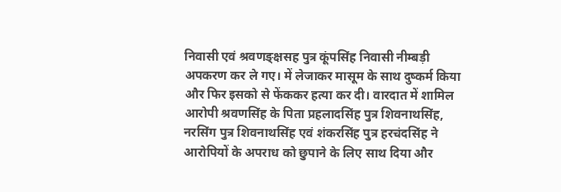निवासी एवं श्रवणङ्क्षसह पुत्र कूंपसिंह निवासी नीम्बड़ी अपकरण कर ले गए। में लेजाकर मासूम के साथ दुष्कर्म किया और फिर इसको से फेंककर हत्या कर दी। वारदात में शामिल आरोपी श्रवणसिंह के पिता प्रहलादसिंह पुत्र शिवनाथसिंह, नरसिंग पुत्र शिवनाथसिंह एवं शंकरसिंह पुत्र हरचंदसिंह ने आरोपियों के अपराध को छुपाने के लिए साथ दिया और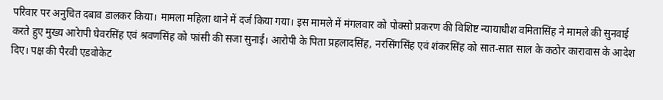परिवार पर अनुचित दबाव डालकर किया। मामला महिला थाने में दर्ज किया गया। इस मामले में मंगलवार को पोक्सो प्रकरण की विशिष्ट न्यायाधीश वमितासिंह ने मामले की सुनवाई करते हुए मुख्य आरेापी घेवरसिंह एवं श्रवणसिंह को फांसी की सजा सुनाई। आरोपी के पिता प्रहलादसिंह, नरसिंगसिंह एवं शंकरसिंह को सात-सात साल के कठोर कारावास के आदेश दिए। पक्ष की पैरवी एडवोकेट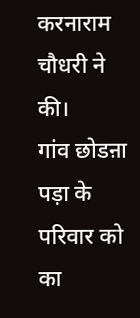करनाराम चौधरी ने की।
गांव छोडऩा पड़ा के परिवार को
का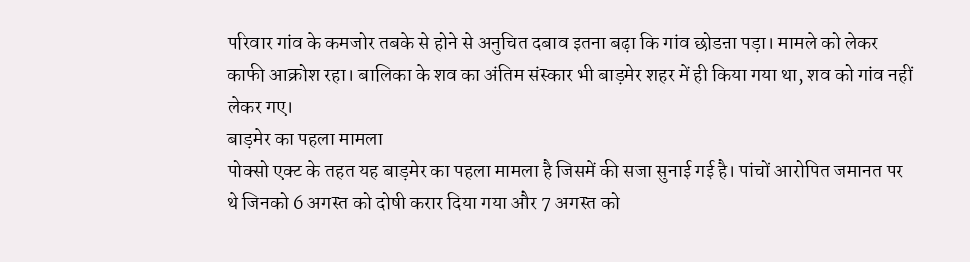परिवार गांव के कमजोर तबके से होने से अनुचित दबाव इतना बढ़ा कि गांव छोडऩा पड़ा। मामले को लेकर काफी आक्रोश रहा। बालिका के शव का अंतिम संस्कार भी बाड़मेर शहर में ही किया गया था, शव को गांव नहीं लेकर गए।
बाड़मेर का पहला मामला
पोक्सो एक्ट के तहत यह बाड़मेर का पहला मामला है जिसमें की सजा सुनाई गई है। पांचों आरोपित जमानत पर थे जिनको 6 अगस्त को दोषी करार दिया गया और 7 अगस्त को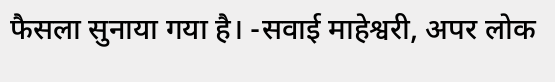फैसला सुनाया गया है। -सवाई माहेश्वरी, अपर लोक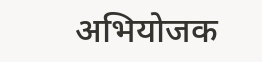अभियोजक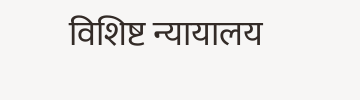विशिष्ट न्यायालय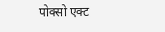पोक्सो एक्ट